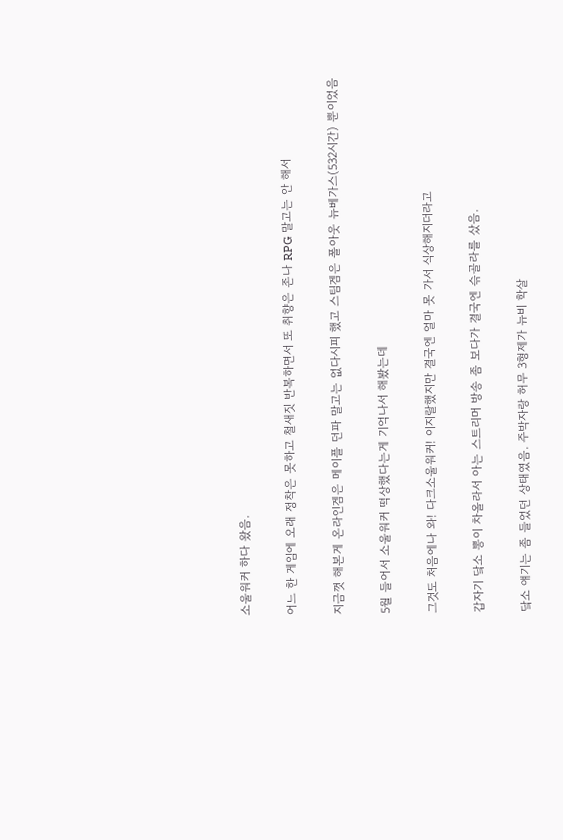소울워커 하다 왔음.

어느 한 게임에 오래 정착은 못하고 철새짓 반복하면서 또 취향은 존나 RPG 말고는 안 해서

지금껏 해본게 온라인겜은 메이플 던파 말고는 없다시피 했고 스팀겜은 폴아웃 뉴베가스(532시간) 뿐이었음

5월 들어서 소울워커 떡상했다는게 기억나서 해봤는데

그것도 처음에나 와! 다크소울워커! 이지랄했지만 결국엔 얼마 못 가서 식상해지더라고

갑자기 닼소 뽕이 차올라서 아는 스트리머 방송 좀 보다가 결국엔 슦골라를 샀음.

닼소 얘기는 좀 들었던 상태였음. 주박자랑 허무 3형제가 뉴비 학살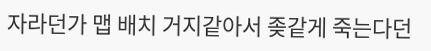자라던가 맵 배치 거지같아서 좆같게 죽는다던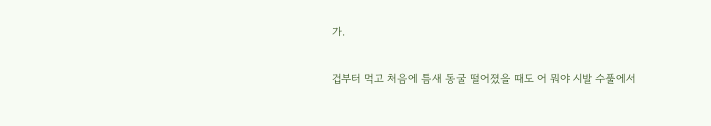가.

겁부터 먹고 처음에 틈새 동굴 떨어졌을 때도 어 뭐야 시발 수풀에서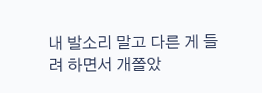내 발소리 말고 다른 게 들려 하면서 개쫄았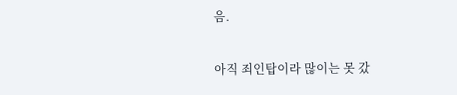음.

아직 죄인탑이라 많이는 못 갔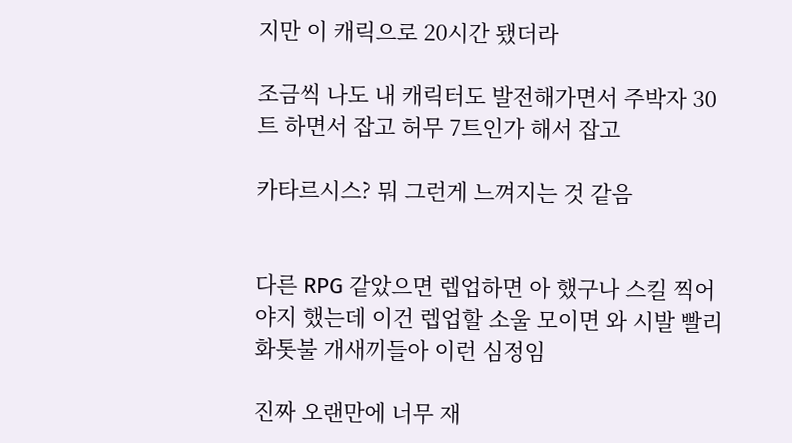지만 이 캐릭으로 20시간 됐더라

조금씩 나도 내 캐릭터도 발전해가면서 주박자 30트 하면서 잡고 허무 7트인가 해서 잡고

카타르시스? 뭐 그런게 느껴지는 것 같음


다른 RPG 같았으면 렙업하면 아 했구나 스킬 찍어야지 했는데 이건 렙업할 소울 모이면 와 시발 빨리 화톳불 개새끼들아 이런 심정임

진짜 오랜만에 너무 재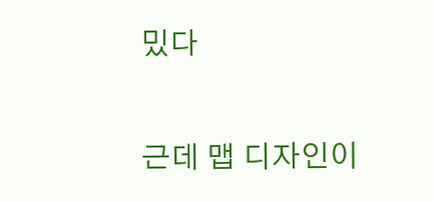밌다

근데 맵 디자인이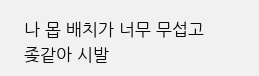나 몹 배치가 너무 무섭고 좆같아 시발